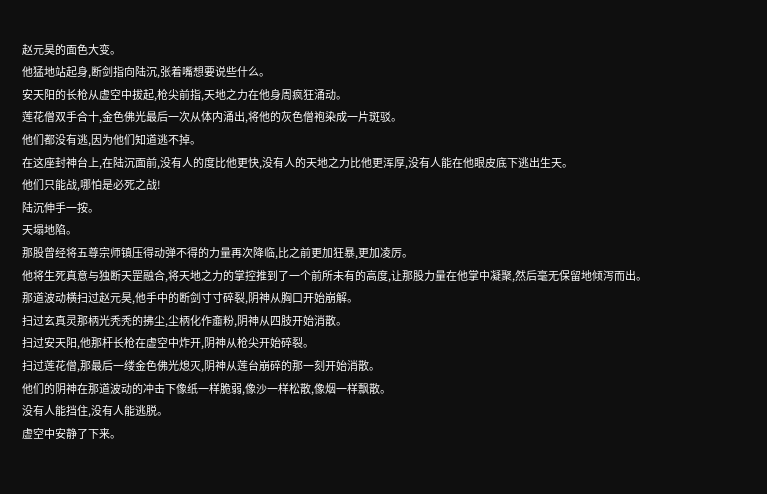赵元昊的面色大变。
他猛地站起身,断剑指向陆沉,张着嘴想要说些什么。
安天阳的长枪从虚空中拔起,枪尖前指,天地之力在他身周疯狂涌动。
莲花僧双手合十,金色佛光最后一次从体内涌出,将他的灰色僧袍染成一片斑驳。
他们都没有逃,因为他们知道逃不掉。
在这座封神台上,在陆沉面前,没有人的度比他更快,没有人的天地之力比他更浑厚,没有人能在他眼皮底下逃出生天。
他们只能战,哪怕是必死之战!
陆沉伸手一按。
天塌地陷。
那股曾经将五尊宗师镇压得动弹不得的力量再次降临,比之前更加狂暴,更加凌厉。
他将生死真意与独断天罡融合,将天地之力的掌控推到了一个前所未有的高度,让那股力量在他掌中凝聚,然后毫无保留地倾泻而出。
那道波动横扫过赵元昊,他手中的断剑寸寸碎裂,阴神从胸口开始崩解。
扫过玄真灵那柄光秃秃的拂尘,尘柄化作齑粉,阴神从四肢开始消散。
扫过安天阳,他那杆长枪在虚空中炸开,阴神从枪尖开始碎裂。
扫过莲花僧,那最后一缕金色佛光熄灭,阴神从莲台崩碎的那一刻开始消散。
他们的阴神在那道波动的冲击下像纸一样脆弱,像沙一样松散,像烟一样飘散。
没有人能挡住,没有人能逃脱。
虚空中安静了下来。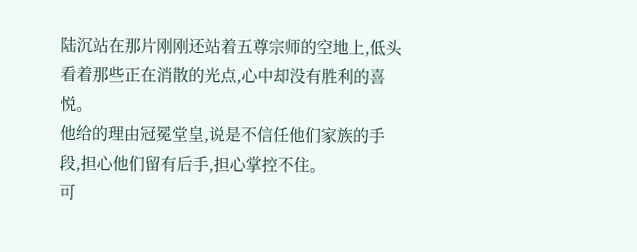陆沉站在那片刚刚还站着五尊宗师的空地上,低头看着那些正在消散的光点,心中却没有胜利的喜悦。
他给的理由冠冕堂皇,说是不信任他们家族的手段,担心他们留有后手,担心掌控不住。
可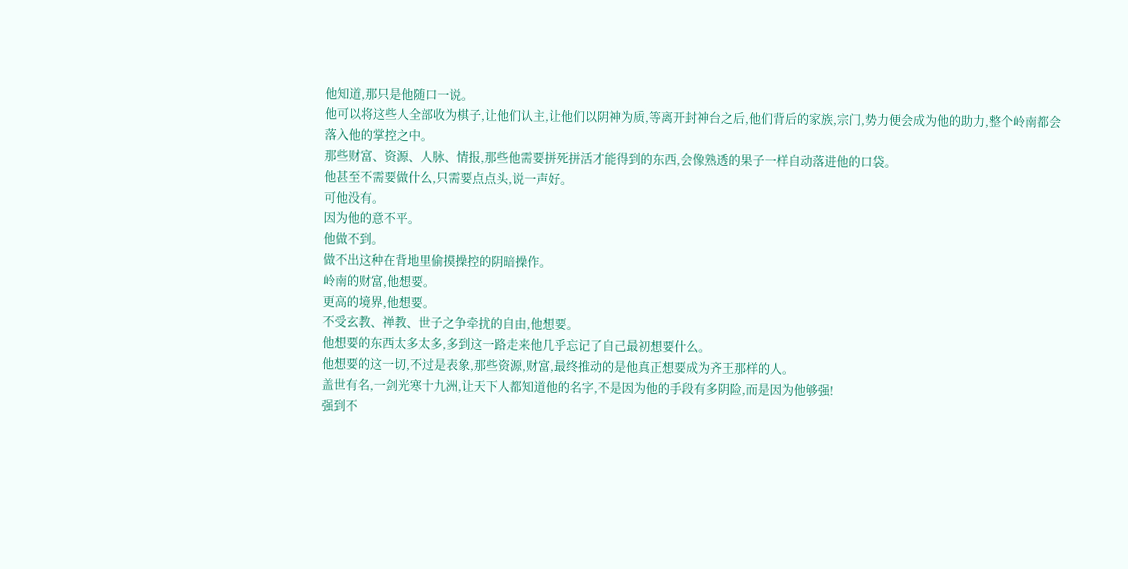他知道,那只是他随口一说。
他可以将这些人全部收为棋子,让他们认主,让他们以阴神为质,等离开封神台之后,他们背后的家族,宗门,势力便会成为他的助力,整个岭南都会落入他的掌控之中。
那些财富、资源、人脉、情报,那些他需要拼死拼活才能得到的东西,会像熟透的果子一样自动落进他的口袋。
他甚至不需要做什么,只需要点点头,说一声好。
可他没有。
因为他的意不平。
他做不到。
做不出这种在背地里偷摸操控的阴暗操作。
岭南的财富,他想要。
更高的境界,他想要。
不受玄教、禅教、世子之争牵扰的自由,他想要。
他想要的东西太多太多,多到这一路走来他几乎忘记了自己最初想要什么。
他想要的这一切,不过是表象,那些资源,财富,最终推动的是他真正想要成为齐王那样的人。
盖世有名,一剑光寒十九洲,让天下人都知道他的名字,不是因为他的手段有多阴险,而是因为他够强!
强到不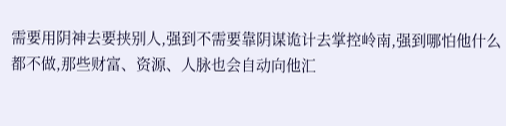需要用阴神去要挟别人,强到不需要靠阴谋诡计去掌控岭南,强到哪怕他什么都不做,那些财富、资源、人脉也会自动向他汇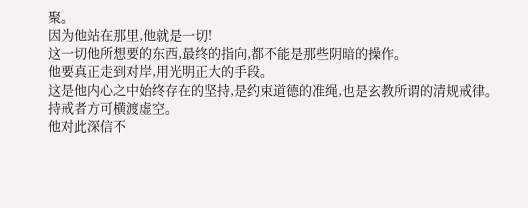聚。
因为他站在那里,他就是一切!
这一切他所想要的东西,最终的指向,都不能是那些阴暗的操作。
他要真正走到对岸,用光明正大的手段。
这是他内心之中始终存在的坚持,是约束道德的准绳,也是玄教所谓的清规戒律。
持戒者方可横渡虚空。
他对此深信不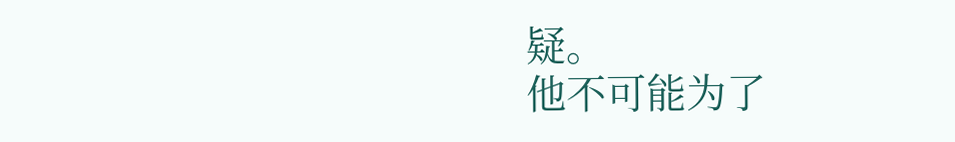疑。
他不可能为了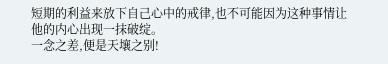短期的利益来放下自己心中的戒律,也不可能因为这种事情让他的内心出现一抹破绽。
一念之差,便是天壤之别!